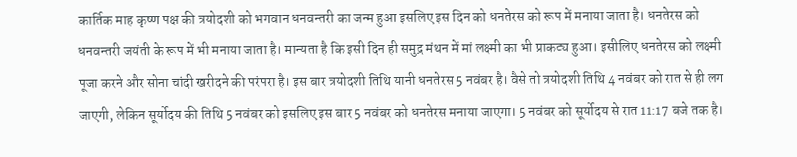कार्तिक माह कृष्ण पक्ष की त्रयोदशी को भगवान धनवन्तरी का जन्म हुआ इसलिए इस दिन को धनतेरस को रूप में मनाया जाता है। धनतेरस को धनवन्तरी जयंती के रूप में भी मनाया जाता है। मान्यता है कि इसी दिन ही समुद्र मंथन में मां लक्ष्मी का भी प्राकट्य हुआ। इसीलिए धनतेरस को लक्ष्मी पूजा करने और सोना चांदी खरीदने की परंपरा है। इस बार त्रयोदशी तिथि यानी धनतेरस 5 नवंबर है। वैसे तो त्रयोदशी तिथि 4 नवंबर को रात से ही लग जाएगी, लेकिन सूर्योदय की तिथि 5 नवंबर को इसलिए इस बार 5 नवंबर को धनतेरस मनाया जाएगा। 5 नवंबर को सूर्योदय से रात 11:17 बजे तक है।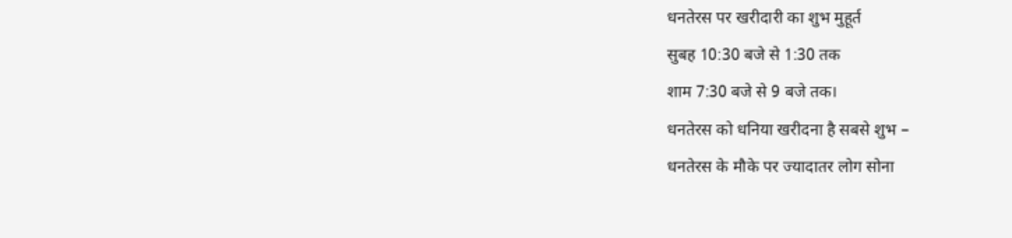धनतेरस पर खरीदारी का शुभ मुहूर्त
सुबह 10:30 बजे से 1:30 तक
शाम 7:30 बजे से 9 बजे तक।
धनतेरस को धनिया खरीदना है सबसे शुभ –
धनतेरस के मौके पर ज्यादातर लोग सोना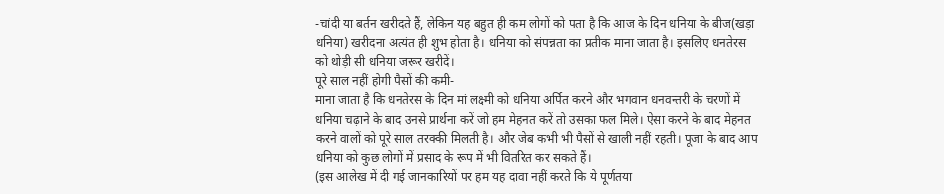-चांदी या बर्तन खरीदते हैं, लेकिन यह बहुत ही कम लोगों को पता है कि आज के दिन धनिया के बीज(खड़ा धनिया) खरीदना अत्यंत ही शुभ होता है। धनिया को संपन्नता का प्रतीक माना जाता है। इसलिए धनतेरस को थोड़ी सी धनिया जरूर खरीदें।
पूरे साल नहीं होगी पैसों की कमी-
माना जाता है कि धनतेरस के दिन मां लक्ष्मी को धनिया अर्पित करने और भगवान धनवन्तरी के चरणों में धनिया चढ़ाने के बाद उनसे प्रार्थना करें जो हम मेहनत करें तो उसका फल मिले। ऐसा करने के बाद मेहनत करने वालों को पूरे साल तरक्की मिलती है। और जेब कभी भी पैसों से खाली नहीं रहती। पूजा के बाद आप धनिया को कुछ लोगों में प्रसाद के रूप में भी वितरित कर सकते हैं।
(इस आलेख में दी गई जानकारियों पर हम यह दावा नहीं करते कि ये पूर्णतया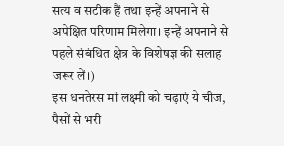सत्य व सटीक हैं तथा इन्हें अपनाने से अपेक्षित परिणाम मिलेगा। इन्हें अपनाने से पहले संबंधित क्षेत्र के विशेषज्ञ की सलाह जरूर लें।)
इस धनतेरस मां लक्ष्मी को चढ़ाएं ये चीज, पैसों से भरी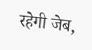रहेगी जेब,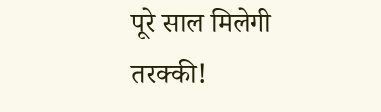पूरे साल मिलेगी तरक्की!